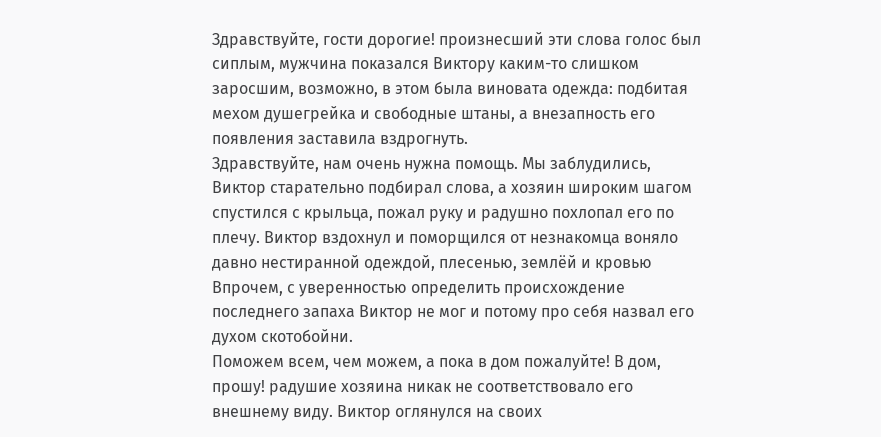Здравствуйте, гости дорогие! произнесший эти слова голос был сиплым, мужчина показался Виктору каким-то слишком заросшим, возможно, в этом была виновата одежда: подбитая мехом душегрейка и свободные штаны, а внезапность его появления заставила вздрогнуть.
Здравствуйте, нам очень нужна помощь. Мы заблудились, Виктор старательно подбирал слова, а хозяин широким шагом спустился с крыльца, пожал руку и радушно похлопал его по плечу. Виктор вздохнул и поморщился от незнакомца воняло давно нестиранной одеждой, плесенью, землёй и кровью Впрочем, с уверенностью определить происхождение последнего запаха Виктор не мог и потому про себя назвал его духом скотобойни.
Поможем всем, чем можем, а пока в дом пожалуйте! В дом, прошу! радушие хозяина никак не соответствовало его внешнему виду. Виктор оглянулся на своих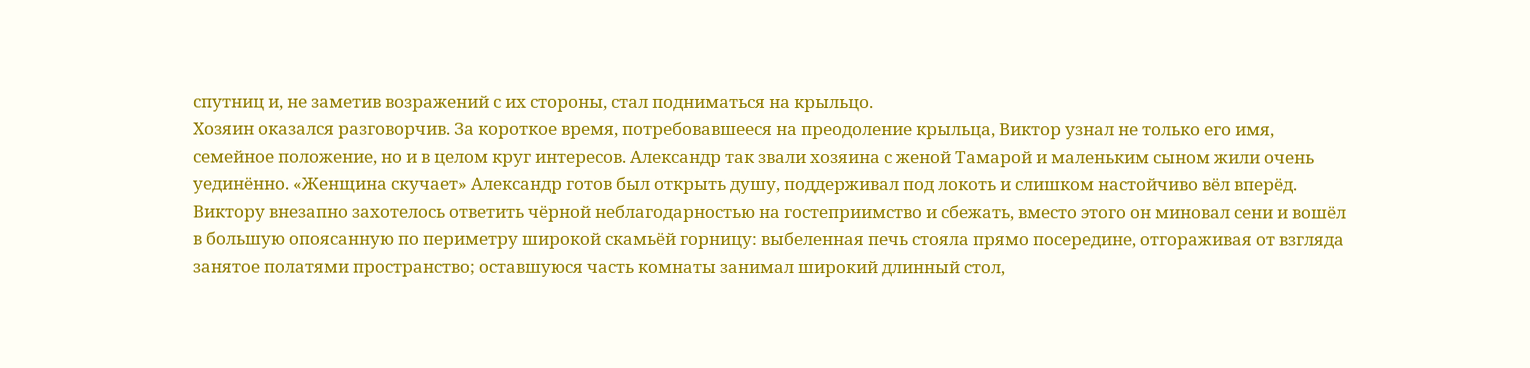спутниц и, не заметив возражений с их стороны, стал подниматься на крыльцо.
Хозяин оказался разговорчив. За короткое время, потребовавшееся на преодоление крыльца, Виктор узнал не только его имя, семейное положение, но и в целом круг интересов. Александр так звали хозяина с женой Тамарой и маленьким сыном жили очень уединённо. «Женщина скучает» Александр готов был открыть душу, поддерживал под локоть и слишком настойчиво вёл вперёд. Виктору внезапно захотелось ответить чёрной неблагодарностью на гостеприимство и сбежать, вместо этого он миновал сени и вошёл в большую опоясанную по периметру широкой скамьёй горницу: выбеленная печь стояла прямо посередине, отгораживая от взгляда занятое полатями пространство; оставшуюся часть комнаты занимал широкий длинный стол,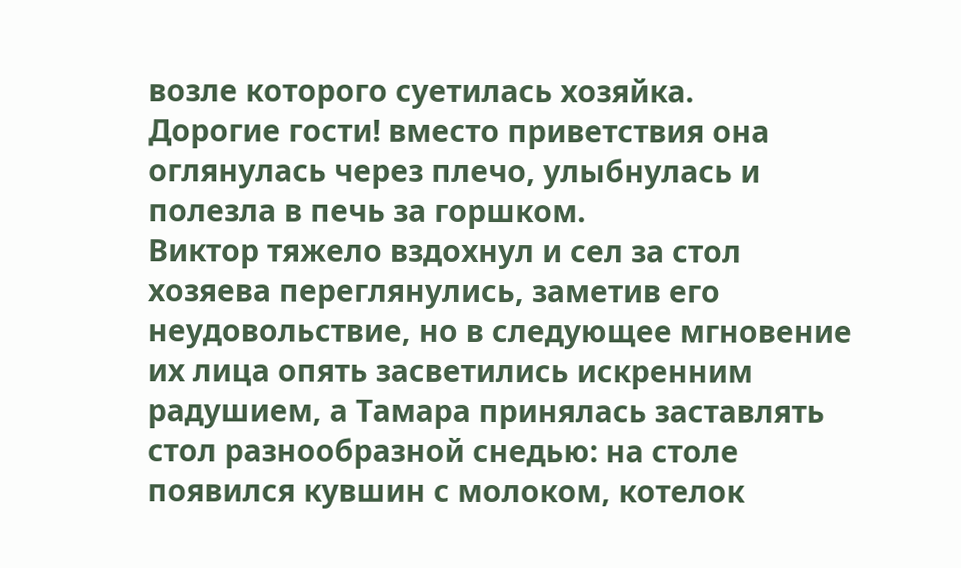возле которого суетилась хозяйка.
Дорогие гости! вместо приветствия она оглянулась через плечо, улыбнулась и полезла в печь за горшком.
Виктор тяжело вздохнул и сел за стол хозяева переглянулись, заметив его неудовольствие, но в следующее мгновение их лица опять засветились искренним радушием, а Тамара принялась заставлять стол разнообразной снедью: на столе появился кувшин с молоком, котелок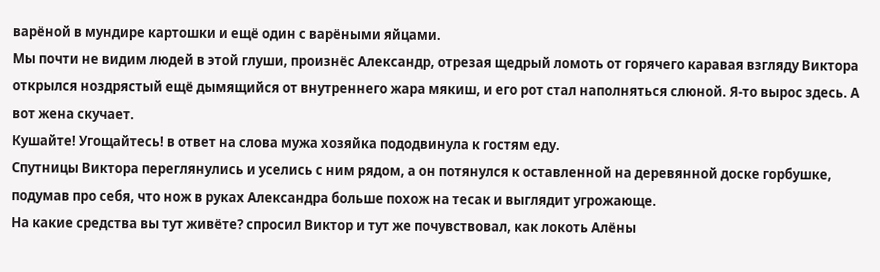варёной в мундире картошки и ещё один с варёными яйцами.
Мы почти не видим людей в этой глуши, произнёс Александр, отрезая щедрый ломоть от горячего каравая взгляду Виктора открылся ноздрястый ещё дымящийся от внутреннего жара мякиш, и его рот стал наполняться слюной. Я-то вырос здесь. А вот жена скучает.
Кушайте! Угощайтесь! в ответ на слова мужа хозяйка пододвинула к гостям еду.
Спутницы Виктора переглянулись и уселись с ним рядом, а он потянулся к оставленной на деревянной доске горбушке, подумав про себя, что нож в руках Александра больше похож на тесак и выглядит угрожающе.
На какие средства вы тут живёте? спросил Виктор и тут же почувствовал, как локоть Алёны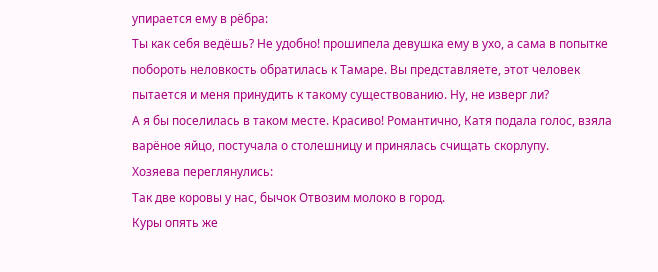упирается ему в рёбра:
Ты как себя ведёшь? Не удобно! прошипела девушка ему в ухо, а сама в попытке побороть неловкость обратилась к Тамаре. Вы представляете, этот человек пытается и меня принудить к такому существованию. Ну, не изверг ли?
А я бы поселилась в таком месте. Красиво! Романтично, Катя подала голос, взяла варёное яйцо, постучала о столешницу и принялась счищать скорлупу.
Хозяева переглянулись:
Так две коровы у нас, бычок Отвозим молоко в город.
Куры опять же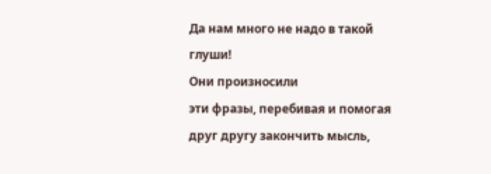Да нам много не надо в такой глуши!
Они произносили
эти фразы, перебивая и помогая друг другу закончить мысль,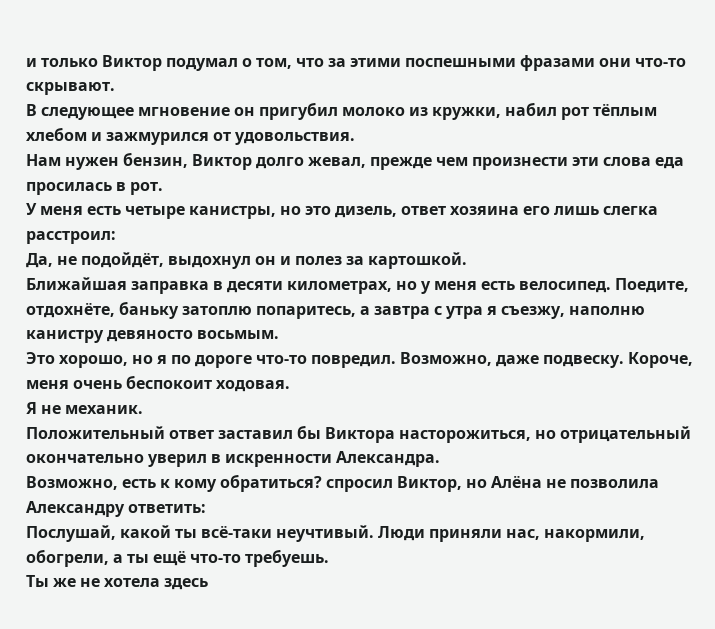и только Виктор подумал о том, что за этими поспешными фразами они что-то скрывают.
В следующее мгновение он пригубил молоко из кружки, набил рот тёплым хлебом и зажмурился от удовольствия.
Нам нужен бензин, Виктор долго жевал, прежде чем произнести эти слова еда просилась в рот.
У меня есть четыре канистры, но это дизель, ответ хозяина его лишь слегка расстроил:
Да, не подойдёт, выдохнул он и полез за картошкой.
Ближайшая заправка в десяти километрах, но у меня есть велосипед. Поедите, отдохнёте, баньку затоплю попаритесь, а завтра с утра я съезжу, наполню канистру девяносто восьмым.
Это хорошо, но я по дороге что-то повредил. Возможно, даже подвеску. Короче, меня очень беспокоит ходовая.
Я не механик.
Положительный ответ заставил бы Виктора насторожиться, но отрицательный окончательно уверил в искренности Александра.
Возможно, есть к кому обратиться? спросил Виктор, но Алёна не позволила Александру ответить:
Послушай, какой ты всё-таки неучтивый. Люди приняли нас, накормили, обогрели, а ты ещё что-то требуешь.
Ты же не хотела здесь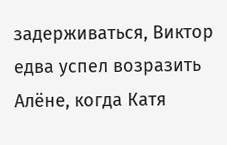задерживаться, Виктор едва успел возразить Алёне, когда Катя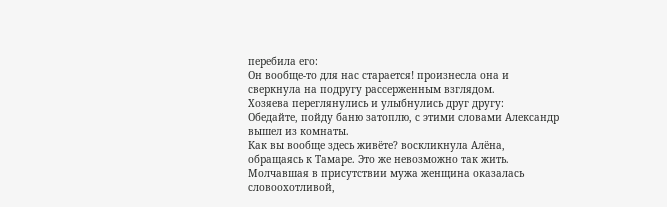перебила его:
Он вообще-то для нас старается! произнесла она и сверкнула на подругу рассерженным взглядом.
Хозяева переглянулись и улыбнулись друг другу:
Обедайте, пойду баню затоплю, с этими словами Александр вышел из комнаты.
Как вы вообще здесь живёте? воскликнула Алёна, обращаясь к Тамаре. Это же невозможно так жить.
Молчавшая в присутствии мужа женщина оказалась словоохотливой,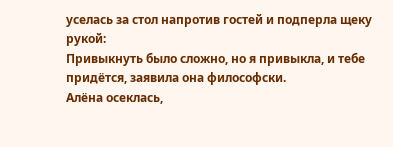уселась за стол напротив гостей и подперла щеку рукой:
Привыкнуть было сложно, но я привыкла, и тебе придётся, заявила она философски.
Алёна осеклась,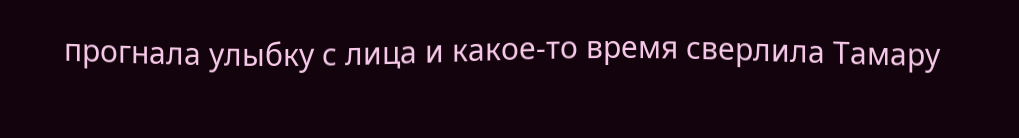прогнала улыбку с лица и какое-то время сверлила Тамару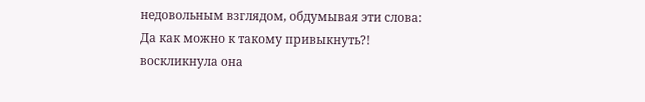недовольным взглядом, обдумывая эти слова:
Да как можно к такому привыкнуть?! воскликнула она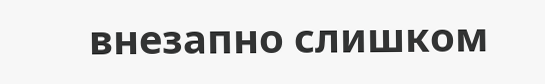внезапно слишком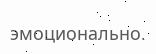эмоционально.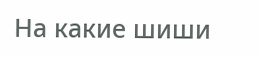На какие шиши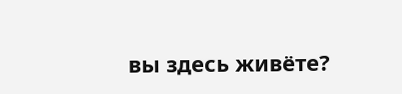вы здесь живёте?